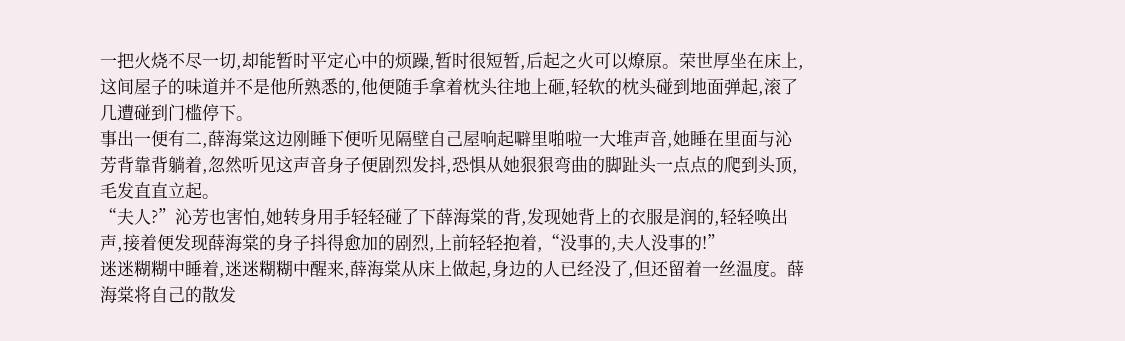一把火烧不尽一切,却能暂时平定心中的烦躁,暂时很短暂,后起之火可以燎原。荣世厚坐在床上,这间屋子的味道并不是他所熟悉的,他便随手拿着枕头往地上砸,轻软的枕头碰到地面弹起,滚了几遭碰到门槛停下。
事出一便有二,薛海棠这边刚睡下便听见隔壁自己屋响起噼里啪啦一大堆声音,她睡在里面与沁芳背靠背躺着,忽然听见这声音身子便剧烈发抖,恐惧从她狠狠弯曲的脚趾头一点点的爬到头顶,毛发直直立起。
“夫人?”沁芳也害怕,她转身用手轻轻碰了下薛海棠的背,发现她背上的衣服是润的,轻轻唤出声,接着便发现薛海棠的身子抖得愈加的剧烈,上前轻轻抱着,“没事的,夫人没事的!”
迷迷糊糊中睡着,迷迷糊糊中醒来,薛海棠从床上做起,身边的人已经没了,但还留着一丝温度。薛海棠将自己的散发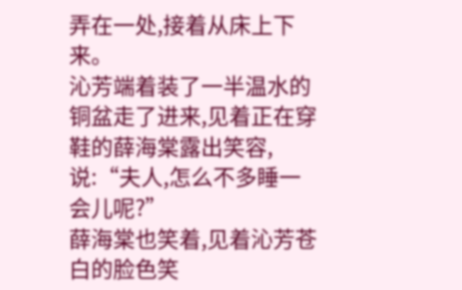弄在一处,接着从床上下来。
沁芳端着装了一半温水的铜盆走了进来,见着正在穿鞋的薛海棠露出笑容,说:“夫人,怎么不多睡一会儿呢?”
薛海棠也笑着,见着沁芳苍白的脸色笑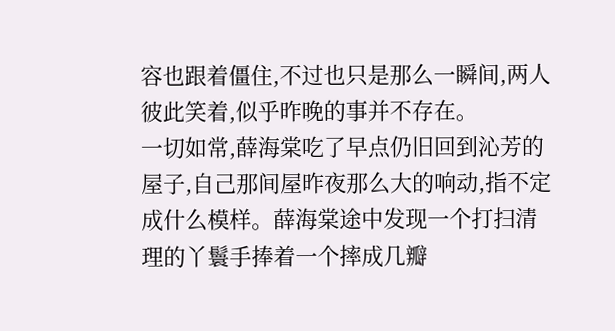容也跟着僵住,不过也只是那么一瞬间,两人彼此笑着,似乎昨晚的事并不存在。
一切如常,薛海棠吃了早点仍旧回到沁芳的屋子,自己那间屋昨夜那么大的响动,指不定成什么模样。薛海棠途中发现一个打扫清理的丫鬟手捧着一个摔成几瓣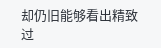却仍旧能够看出精致过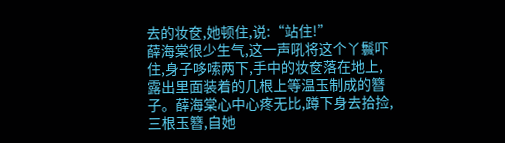去的妆奁,她顿住,说:“站住!”
薛海棠很少生气,这一声吼将这个丫鬟吓住,身子哆嗦两下,手中的妆奁落在地上,露出里面装着的几根上等温玉制成的簪子。薛海棠心中心疼无比,蹲下身去拾捡,三根玉簪,自她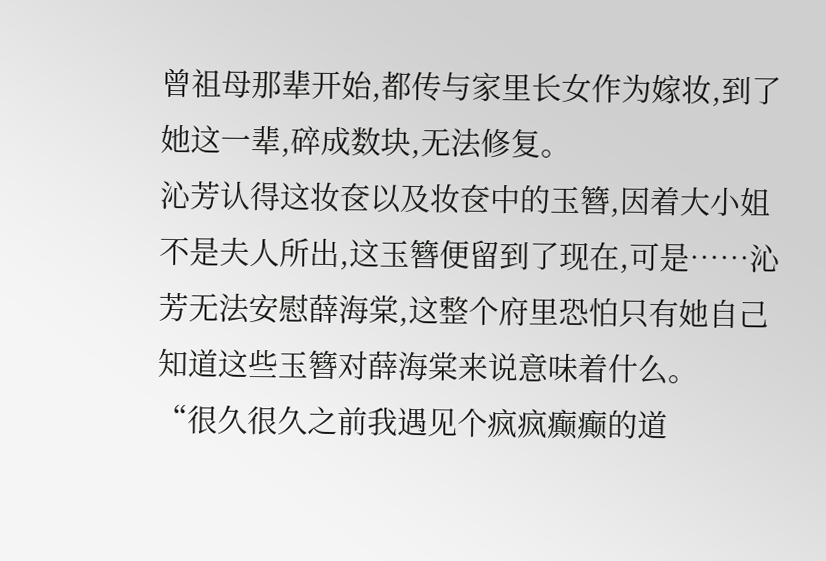曾祖母那辈开始,都传与家里长女作为嫁妆,到了她这一辈,碎成数块,无法修复。
沁芳认得这妆奁以及妆奁中的玉簪,因着大小姐不是夫人所出,这玉簪便留到了现在,可是……沁芳无法安慰薛海棠,这整个府里恐怕只有她自己知道这些玉簪对薛海棠来说意味着什么。
“很久很久之前我遇见个疯疯癫癫的道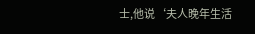士,他说‘夫人晚年生活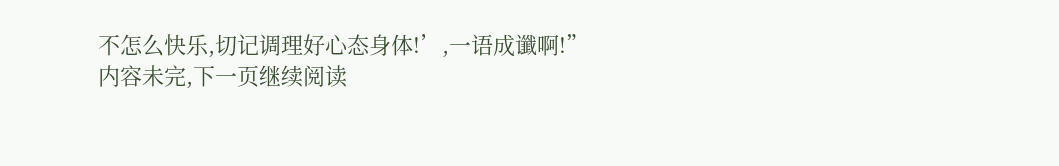不怎么快乐,切记调理好心态身体!’,一语成谶啊!”
内容未完,下一页继续阅读